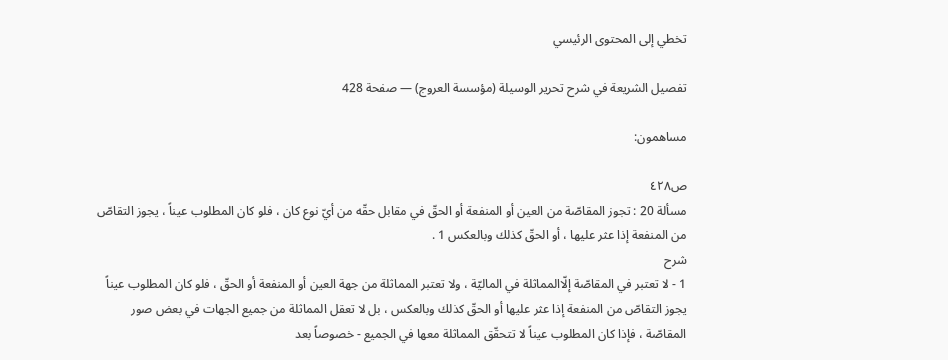تخطي إلى المحتوى الرئيسي

تفصيل الشريعة في شرح تحرير الوسيلة (مؤسسة العروج) — صفحة 428

مساهمون:

ص٤٢٨
مسألة 20 : تجوز المقاصّة من العين أو المنفعة أو الحقّ في مقابل حقّه من أيّ نوع كان ، فلو كان المطلوب عيناً ، يجوز التقاصّ من المنفعة إذا عثر عليها ، أو الحقّ كذلك وبالعكس 1 .
شرح
1 - لا تعتبر في المقاصّة إلّاالمماثلة في الماليّة ، ولا تعتبر المماثلة من جهة العين أو المنفعة أو الحقّ ، فلو كان المطلوب عيناً يجوز التقاصّ من المنفعة إذا عثر عليها أو الحقّ كذلك وبالعكس ، بل لا تعقل المماثلة من جميع الجهات في بعض صور المقاصّة ، فإذا كان المطلوب عيناً لا تتحقّق المماثلة معها في الجميع - خصوصاً بعد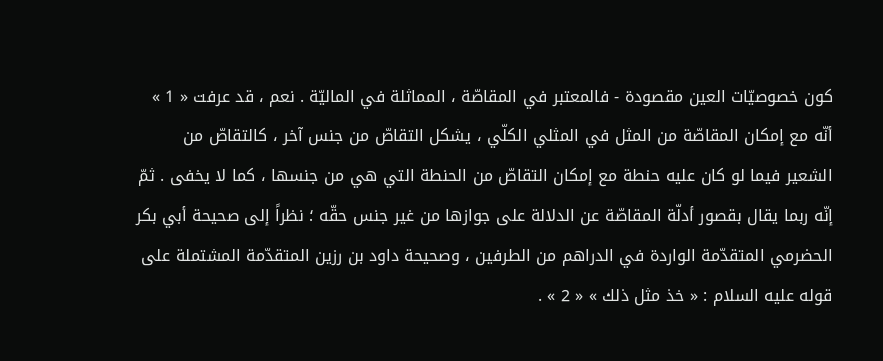كون خصوصيّات العين مقصودة - فالمعتبر في المقاصّة ، المماثلة في الماليّة . نعم ، قد عرفت « 1 » أنّه مع إمكان المقاصّة من المثل في المثلي الكلّي ، يشكل التقاصّ من جنس آخر ، كالتقاصّ من الشعير فيما لو كان عليه حنطة مع إمكان التقاصّ من الحنطة التي هي من جنسها ، كما لا يخفى . ثمّ إنّه ربما يقال بقصور أدلّة المقاصّة عن الدلالة على جوازها من غير جنس حقّه ؛ نظراً إلى صحيحة أبي بكر الحضرمي المتقدّمة الواردة في الدراهم من الطرفين ، وصحيحة داود بن رزين المتقدّمة المشتملة على قوله عليه السلام : « خذ مثل ذلك » « 2 » .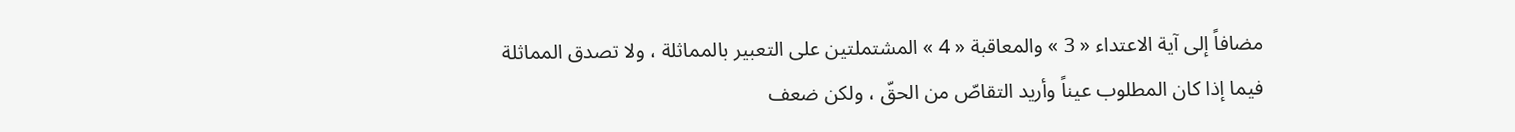مضافاً إلى آية الاعتداء « 3 » والمعاقبة « 4 » المشتملتين على التعبير بالمماثلة ، ولا تصدق المماثلة فيما إذا كان المطلوب عيناً وأريد التقاصّ من الحقّ ، ولكن ضعف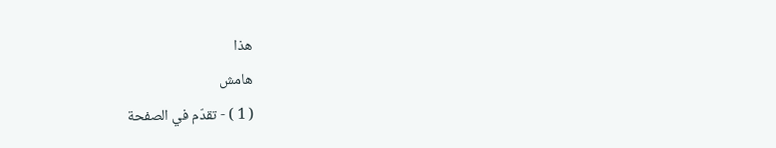هذا
هامش
( 1 ) - تقدّم في الصفحة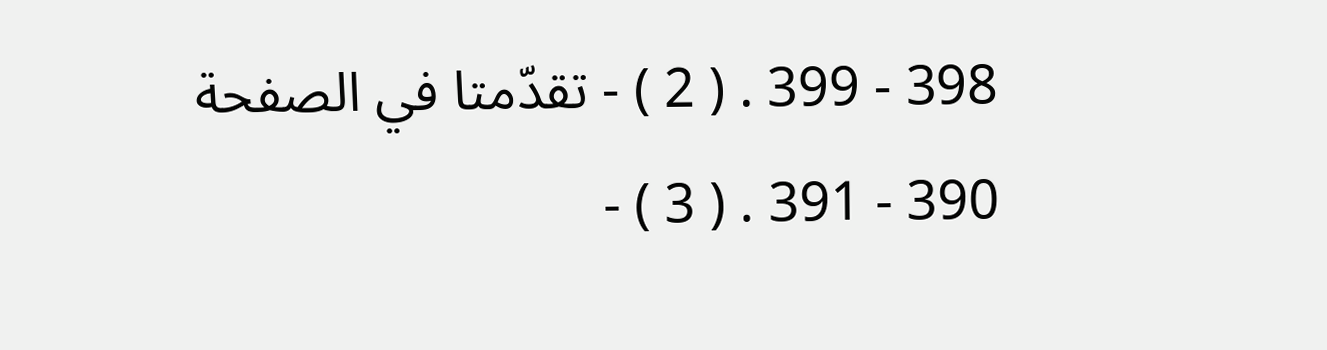398 - 399 . ( 2 ) - تقدّمتا في الصفحة 390 - 391 . ( 3 ) -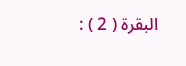البقرة ( 2 ) :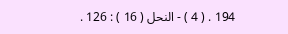194 . ( 4 ) - النحل ( 16 ) : 126 .